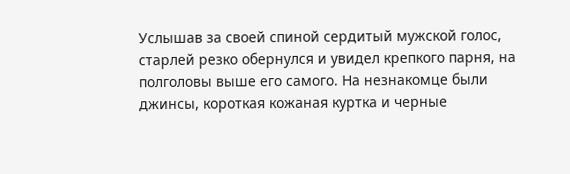Услышав за своей спиной сердитый мужской голос, старлей резко обернулся и увидел крепкого парня, на полголовы выше его самого. На незнакомце были джинсы, короткая кожаная куртка и черные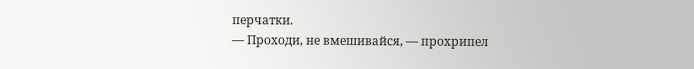перчатки.
— Проходи, не вмешивайся, — прохрипел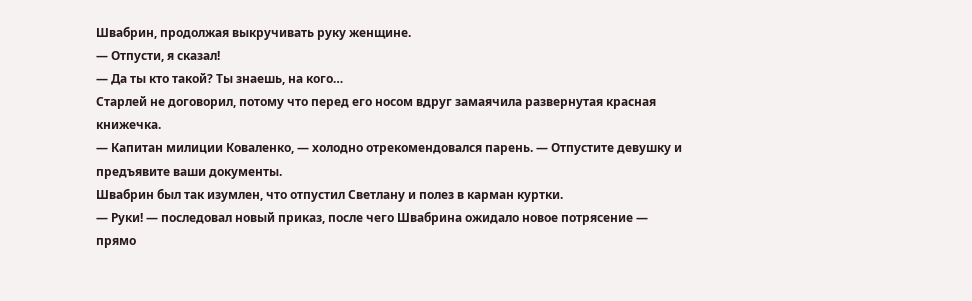Швабрин, продолжая выкручивать руку женщине.
— Отпусти, я сказал!
— Да ты кто такой? Ты знаешь, на кого…
Старлей не договорил, потому что перед его носом вдруг замаячила развернутая красная книжечка.
— Капитан милиции Коваленко, — холодно отрекомендовался парень. — Отпустите девушку и предъявите ваши документы.
Швабрин был так изумлен, что отпустил Светлану и полез в карман куртки.
— Руки! — последовал новый приказ, после чего Швабрина ожидало новое потрясение — прямо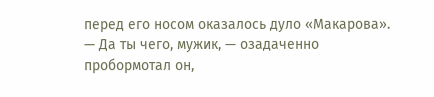перед его носом оказалось дуло «Макарова».
— Да ты чего, мужик, — озадаченно пробормотал он,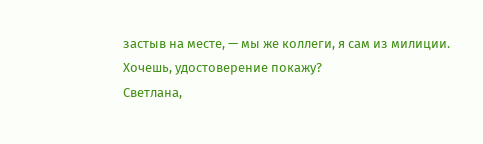застыв на месте, — мы же коллеги, я сам из милиции. Хочешь, удостоверение покажу?
Светлана,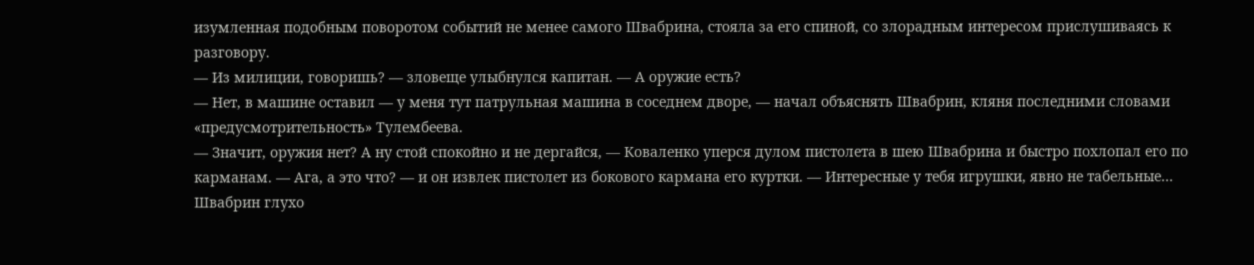изумленная подобным поворотом событий не менее самого Швабрина, стояла за его спиной, со злорадным интересом прислушиваясь к разговору.
— Из милиции, говоришь? — зловеще улыбнулся капитан. — А оружие есть?
— Нет, в машине оставил — у меня тут патрульная машина в соседнем дворе, — начал объяснять Швабрин, кляня последними словами «предусмотрительность» Тулембеева.
— Значит, оружия нет? А ну стой спокойно и не дергайся, — Коваленко уперся дулом пистолета в шею Швабрина и быстро похлопал его по карманам. — Ага, а это что? — и он извлек пистолет из бокового кармана его куртки. — Интересные у тебя игрушки, явно не табельные…
Швабрин глухо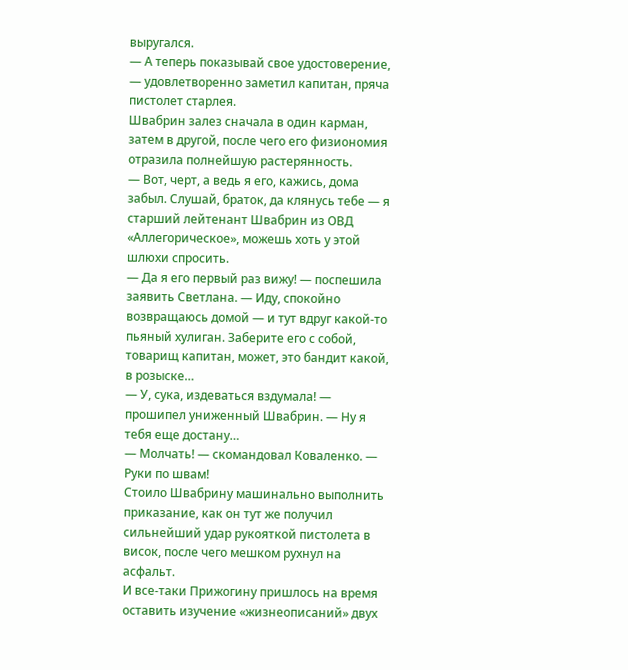выругался.
— А теперь показывай свое удостоверение, — удовлетворенно заметил капитан, пряча пистолет старлея.
Швабрин залез сначала в один карман, затем в другой, после чего его физиономия отразила полнейшую растерянность.
— Вот, черт, а ведь я его, кажись, дома забыл. Слушай, браток, да клянусь тебе — я старший лейтенант Швабрин из ОВД «Аллегорическое», можешь хоть у этой шлюхи спросить.
— Да я его первый раз вижу! — поспешила заявить Светлана. — Иду, спокойно возвращаюсь домой — и тут вдруг какой-то пьяный хулиган. Заберите его с собой, товарищ капитан, может, это бандит какой, в розыске…
— У, сука, издеваться вздумала! — прошипел униженный Швабрин. — Ну я тебя еще достану…
— Молчать! — скомандовал Коваленко. — Руки по швам!
Стоило Швабрину машинально выполнить приказание, как он тут же получил сильнейший удар рукояткой пистолета в висок, после чего мешком рухнул на асфальт.
И все-таки Прижогину пришлось на время оставить изучение «жизнеописаний» двух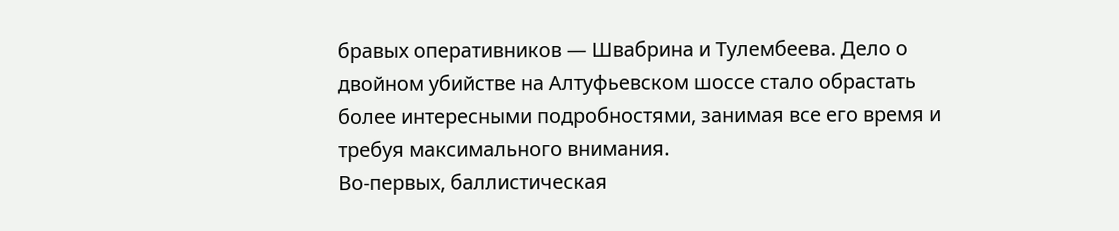бравых оперативников — Швабрина и Тулембеева. Дело о двойном убийстве на Алтуфьевском шоссе стало обрастать более интересными подробностями, занимая все его время и требуя максимального внимания.
Во-первых, баллистическая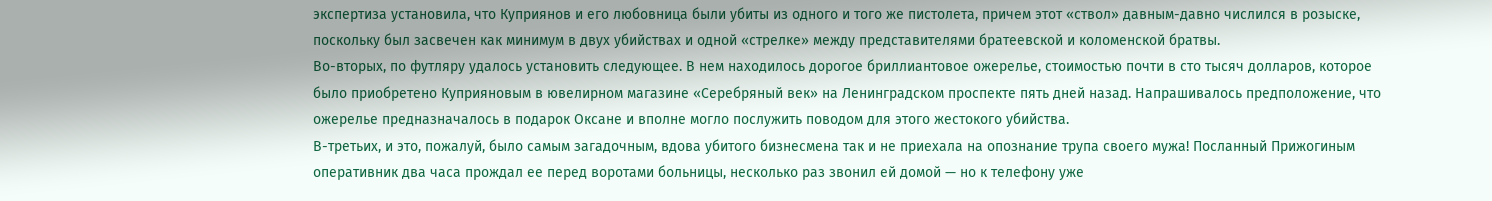экспертиза установила, что Куприянов и его любовница были убиты из одного и того же пистолета, причем этот «ствол» давным-давно числился в розыске, поскольку был засвечен как минимум в двух убийствах и одной «стрелке» между представителями братеевской и коломенской братвы.
Во-вторых, по футляру удалось установить следующее. В нем находилось дорогое бриллиантовое ожерелье, стоимостью почти в сто тысяч долларов, которое было приобретено Куприяновым в ювелирном магазине «Серебряный век» на Ленинградском проспекте пять дней назад. Напрашивалось предположение, что ожерелье предназначалось в подарок Оксане и вполне могло послужить поводом для этого жестокого убийства.
В-третьих, и это, пожалуй, было самым загадочным, вдова убитого бизнесмена так и не приехала на опознание трупа своего мужа! Посланный Прижогиным оперативник два часа прождал ее перед воротами больницы, несколько раз звонил ей домой — но к телефону уже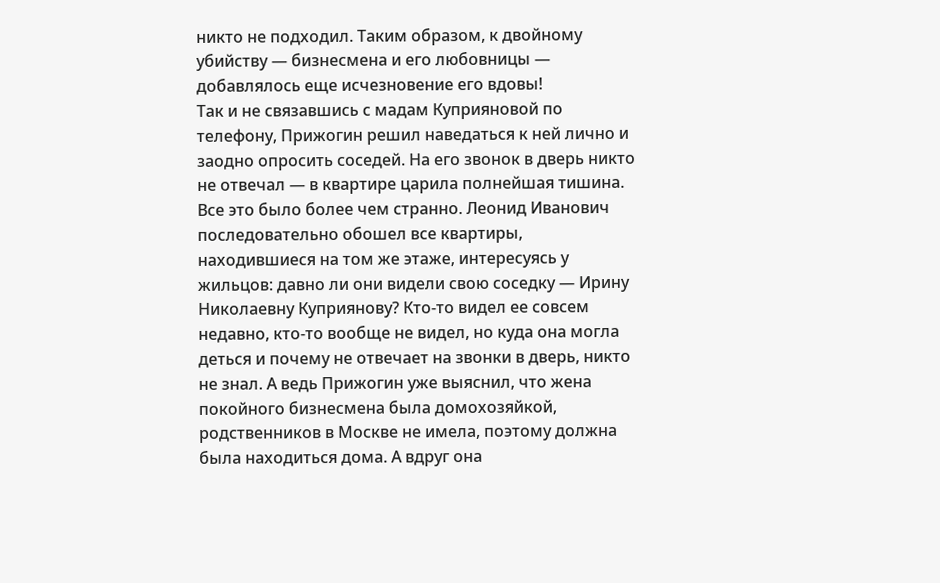никто не подходил. Таким образом, к двойному убийству — бизнесмена и его любовницы — добавлялось еще исчезновение его вдовы!
Так и не связавшись с мадам Куприяновой по телефону, Прижогин решил наведаться к ней лично и заодно опросить соседей. На его звонок в дверь никто не отвечал — в квартире царила полнейшая тишина. Все это было более чем странно. Леонид Иванович последовательно обошел все квартиры, находившиеся на том же этаже, интересуясь у жильцов: давно ли они видели свою соседку — Ирину Николаевну Куприянову? Кто-то видел ее совсем недавно, кто-то вообще не видел, но куда она могла деться и почему не отвечает на звонки в дверь, никто не знал. А ведь Прижогин уже выяснил, что жена покойного бизнесмена была домохозяйкой, родственников в Москве не имела, поэтому должна была находиться дома. А вдруг она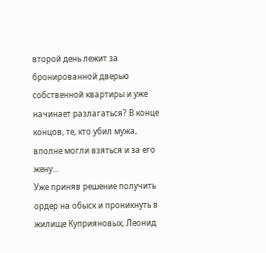второй день лежит за бронированной дверью собственной квартиры и уже начинает разлагаться? В конце концов, те, кто убил мужа, вполне могли взяться и за его жену…
Уже приняв решение получить ордер на обыск и проникнуть в жилище Куприяновых, Леонид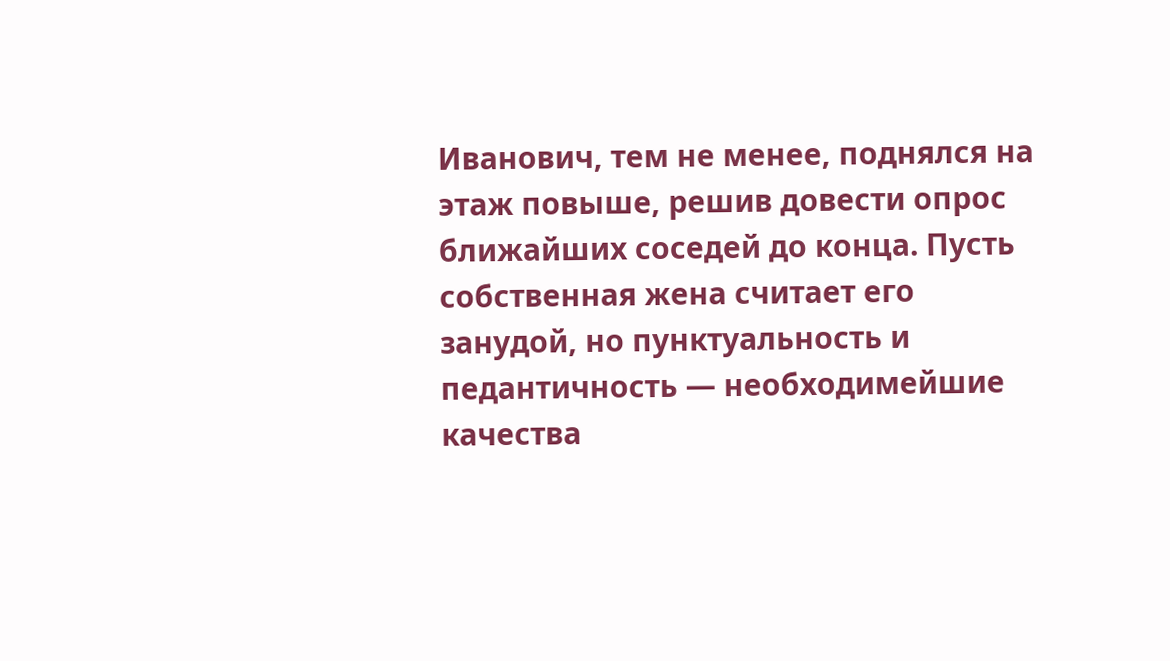Иванович, тем не менее, поднялся на этаж повыше, решив довести опрос ближайших соседей до конца. Пусть собственная жена считает его занудой, но пунктуальность и педантичность — необходимейшие качества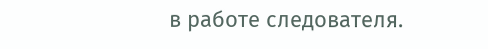в работе следователя.